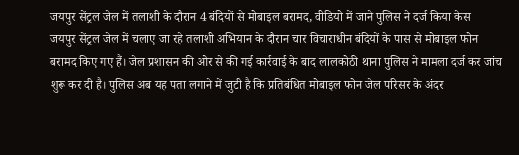जयपुर सेंट्रल जेल में तलाशी के दौरान 4 बंदियों से मोबाइल बरामद, वीडियो में जाने पुलिस ने दर्ज किया केस
जयपुर सेंट्रल जेल में चलाए जा रहे तलाशी अभियान के दौरान चार विचाराधीन बंदियों के पास से मोबाइल फोन बरामद किए गए हैं। जेल प्रशासन की ओर से की गई कार्रवाई के बाद लालकोठी थाना पुलिस ने मामला दर्ज कर जांच शुरू कर दी है। पुलिस अब यह पता लगाने में जुटी है कि प्रतिबंधित मोबाइल फोन जेल परिसर के अंदर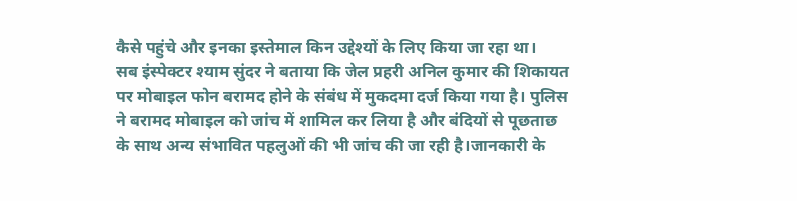कैसे पहुंचे और इनका इस्तेमाल किन उद्देश्यों के लिए किया जा रहा था।
सब इंस्पेक्टर श्याम सुंदर ने बताया कि जेल प्रहरी अनिल कुमार की शिकायत पर मोबाइल फोन बरामद होने के संबंध में मुकदमा दर्ज किया गया है। पुलिस ने बरामद मोबाइल को जांच में शामिल कर लिया है और बंदियों से पूछताछ के साथ अन्य संभावित पहलुओं की भी जांच की जा रही है।जानकारी के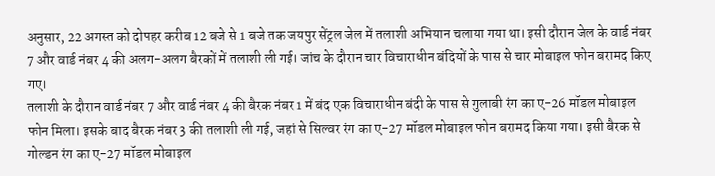अनुसार, 22 अगस्त को दोपहर करीब 12 बजे से 1 बजे तक जयपुर सेंट्रल जेल में तलाशी अभियान चलाया गया था। इसी दौरान जेल के वार्ड नंबर 7 और वार्ड नंबर 4 की अलग-अलग बैरकों में तलाशी ली गई। जांच के दौरान चार विचाराधीन बंदियों के पास से चार मोबाइल फोन बरामद किए गए।
तलाशी के दौरान वार्ड नंबर 7 और वार्ड नंबर 4 की बैरक नंबर 1 में बंद एक विचाराधीन बंदी के पास से गुलाबी रंग का ए-26 मॉडल मोबाइल फोन मिला। इसके बाद बैरक नंबर 3 की तलाशी ली गई, जहां से सिल्वर रंग का ए-27 मॉडल मोबाइल फोन बरामद किया गया। इसी बैरक से गोल्डन रंग का ए-27 मॉडल मोबाइल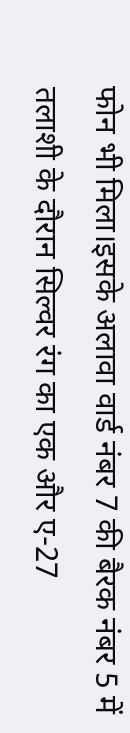फोन भी मिला।इसके अलावा वार्ड नंबर 7 की बैरक नंबर 5 में तलाशी के दौरान सिल्वर रंग का एक और ए-27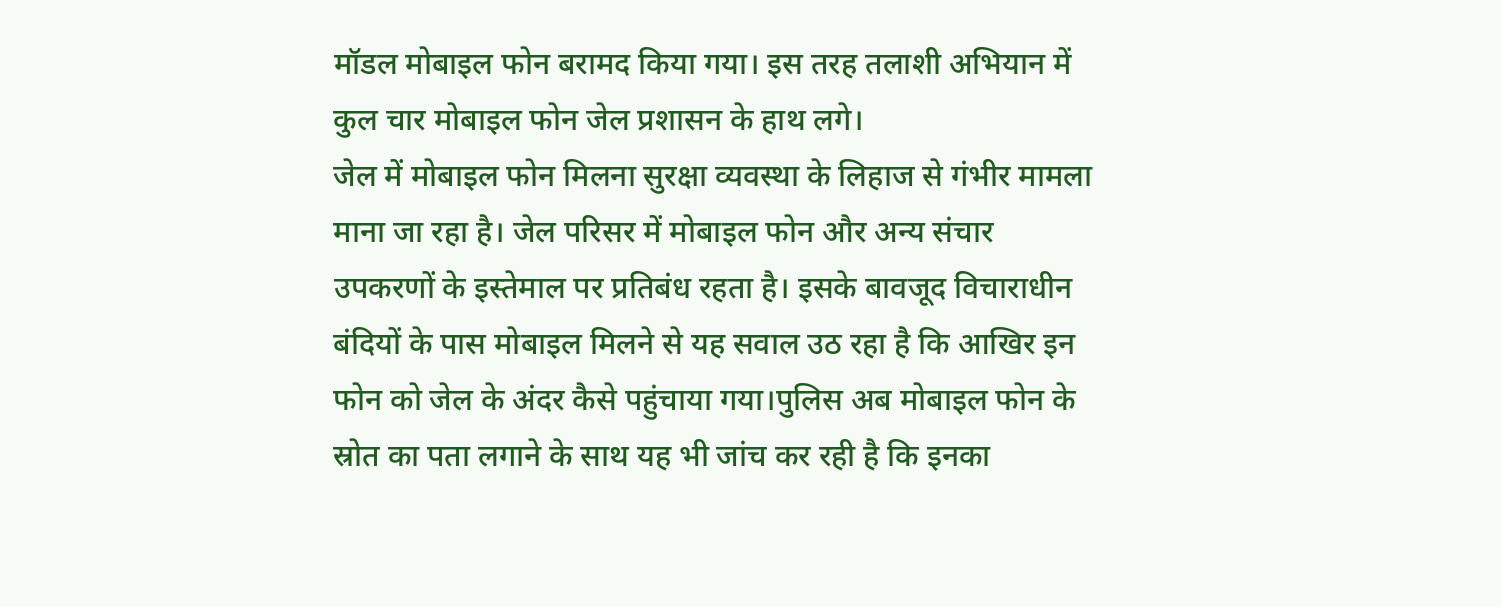मॉडल मोबाइल फोन बरामद किया गया। इस तरह तलाशी अभियान में कुल चार मोबाइल फोन जेल प्रशासन के हाथ लगे।
जेल में मोबाइल फोन मिलना सुरक्षा व्यवस्था के लिहाज से गंभीर मामला माना जा रहा है। जेल परिसर में मोबाइल फोन और अन्य संचार उपकरणों के इस्तेमाल पर प्रतिबंध रहता है। इसके बावजूद विचाराधीन बंदियों के पास मोबाइल मिलने से यह सवाल उठ रहा है कि आखिर इन फोन को जेल के अंदर कैसे पहुंचाया गया।पुलिस अब मोबाइल फोन के स्रोत का पता लगाने के साथ यह भी जांच कर रही है कि इनका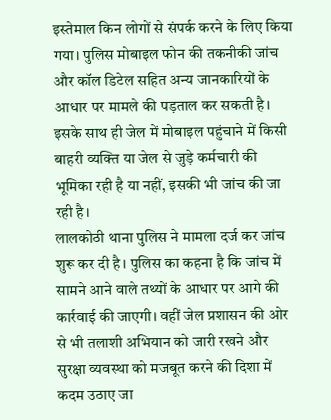इस्तेमाल किन लोगों से संपर्क करने के लिए किया गया। पुलिस मोबाइल फोन की तकनीकी जांच और कॉल डिटेल सहित अन्य जानकारियों के आधार पर मामले की पड़ताल कर सकती है। इसके साथ ही जेल में मोबाइल पहुंचाने में किसी बाहरी व्यक्ति या जेल से जुड़े कर्मचारी की भूमिका रही है या नहीं, इसकी भी जांच की जा रही है।
लालकोठी थाना पुलिस ने मामला दर्ज कर जांच शुरू कर दी है। पुलिस का कहना है कि जांच में सामने आने वाले तथ्यों के आधार पर आगे की कार्रवाई की जाएगी। वहीं जेल प्रशासन की ओर से भी तलाशी अभियान को जारी रखने और सुरक्षा व्यवस्था को मजबूत करने की दिशा में कदम उठाए जा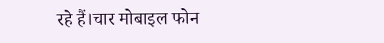रहे हैं।चार मोबाइल फोन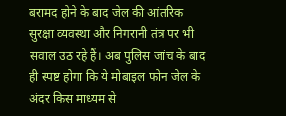बरामद होने के बाद जेल की आंतरिक सुरक्षा व्यवस्था और निगरानी तंत्र पर भी सवाल उठ रहे हैं। अब पुलिस जांच के बाद ही स्पष्ट होगा कि ये मोबाइल फोन जेल के अंदर किस माध्यम से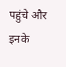पहुंचे और इनके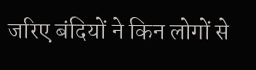जरिए बंदियों ने किन लोगों से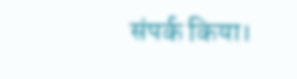संपर्क किया।